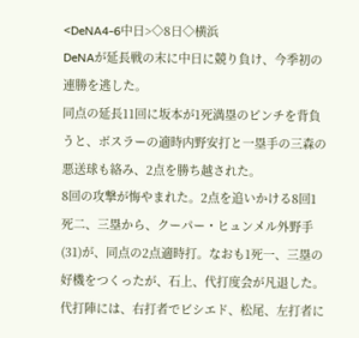<DeNA4-6中日>◇8日◇横浜
DeNAが延長戦の末に中日に競り負け、今季初の連勝を逃した。
同点の延長11回に坂本が1死満塁のピンチを背負うと、ボスラーの適時内野安打と一塁手の三森の悪送球も絡み、2点を勝ち越された。
8回の攻撃が悔やまれた。2点を追いかける8回1死二、三塁から、クーパー・ヒュンメル外野手(31)が、同点の2点適時打。なおも1死一、三塁の好機をつくったが、石上、代打度会が凡退した。
代打陣には、右打者でビシエド、松尾、左打者に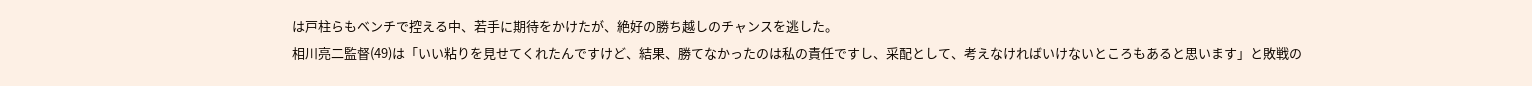は戸柱らもベンチで控える中、若手に期待をかけたが、絶好の勝ち越しのチャンスを逃した。
相川亮二監督(49)は「いい粘りを見せてくれたんですけど、結果、勝てなかったのは私の責任ですし、采配として、考えなければいけないところもあると思います」と敗戦の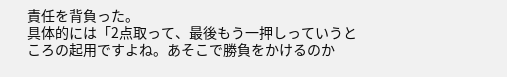責任を背負った。
具体的には「2点取って、最後もう一押しっていうところの起用ですよね。あそこで勝負をかけるのか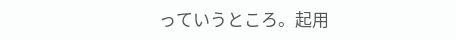っていうところ。起用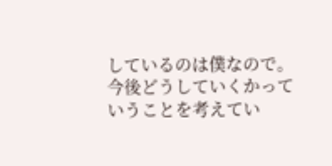しているのは僕なので。今後どうしていくかっていうことを考えてい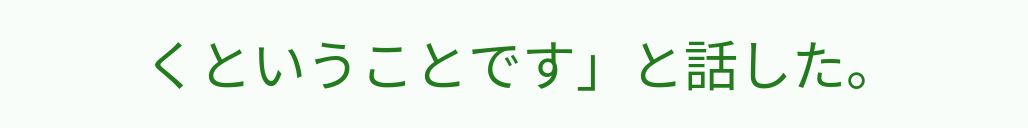くということです」と話した。